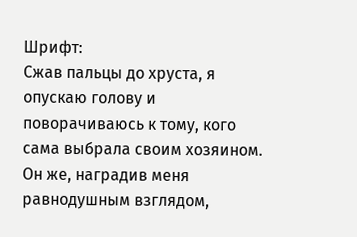Шрифт:
Сжав пальцы до хруста, я опускаю голову и поворачиваюсь к тому, кого сама выбрала своим хозяином. Он же, наградив меня равнодушным взглядом,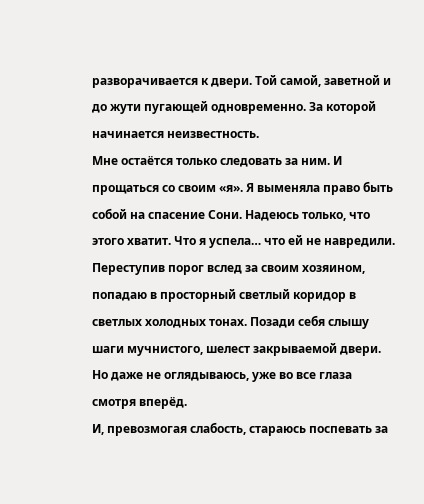разворачивается к двери. Той самой, заветной и до жути пугающей одновременно. За которой начинается неизвестность.
Мне остаётся только следовать за ним. И прощаться со своим «я». Я выменяла право быть собой на спасение Сони. Надеюсь только, что этого хватит. Что я успела… что ей не навредили.
Переступив порог вслед за своим хозяином, попадаю в просторный светлый коридор в светлых холодных тонах. Позади себя слышу шаги мучнистого, шелест закрываемой двери. Но даже не оглядываюсь, уже во все глаза смотря вперёд.
И, превозмогая слабость, стараюсь поспевать за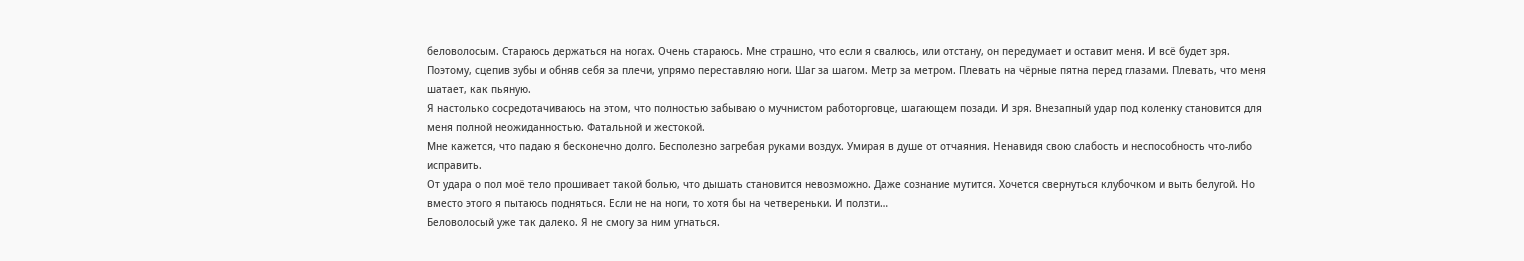беловолосым. Стараюсь держаться на ногах. Очень стараюсь. Мне страшно, что если я свалюсь, или отстану, он передумает и оставит меня. И всё будет зря.
Поэтому, сцепив зубы и обняв себя за плечи, упрямо переставляю ноги. Шаг за шагом. Метр за метром. Плевать на чёрные пятна перед глазами. Плевать, что меня шатает, как пьяную.
Я настолько сосредотачиваюсь на этом, что полностью забываю о мучнистом работорговце, шагающем позади. И зря. Внезапный удар под коленку становится для меня полной неожиданностью. Фатальной и жестокой.
Мне кажется, что падаю я бесконечно долго. Бесполезно загребая руками воздух. Умирая в душе от отчаяния. Ненавидя свою слабость и неспособность что-либо исправить.
От удара о пол моё тело прошивает такой болью, что дышать становится невозможно. Даже сознание мутится. Хочется свернуться клубочком и выть белугой. Но вместо этого я пытаюсь подняться. Если не на ноги, то хотя бы на четвереньки. И ползти…
Беловолосый уже так далеко. Я не смогу за ним угнаться.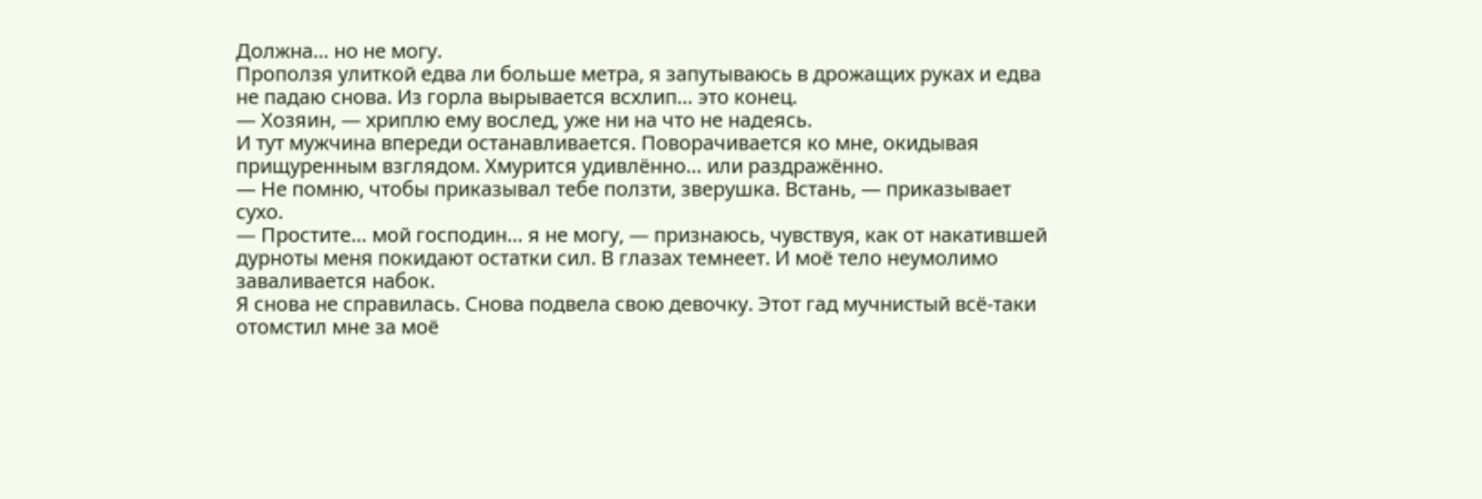Должна… но не могу.
Проползя улиткой едва ли больше метра, я запутываюсь в дрожащих руках и едва не падаю снова. Из горла вырывается всхлип… это конец.
— Хозяин, — хриплю ему вослед, уже ни на что не надеясь.
И тут мужчина впереди останавливается. Поворачивается ко мне, окидывая прищуренным взглядом. Хмурится удивлённо… или раздражённо.
— Не помню, чтобы приказывал тебе ползти, зверушка. Встань, — приказывает сухо.
— Простите… мой господин… я не могу, — признаюсь, чувствуя, как от накатившей дурноты меня покидают остатки сил. В глазах темнеет. И моё тело неумолимо заваливается набок.
Я снова не справилась. Снова подвела свою девочку. Этот гад мучнистый всё-таки отомстил мне за моё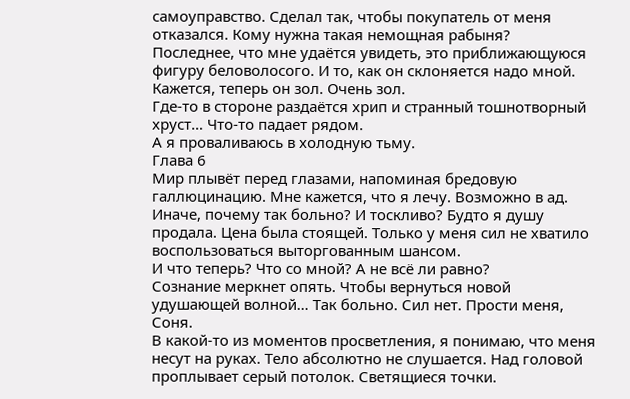самоуправство. Сделал так, чтобы покупатель от меня отказался. Кому нужна такая немощная рабыня?
Последнее, что мне удаётся увидеть, это приближающуюся фигуру беловолосого. И то, как он склоняется надо мной. Кажется, теперь он зол. Очень зол.
Где-то в стороне раздаётся хрип и странный тошнотворный хруст… Что-то падает рядом.
А я проваливаюсь в холодную тьму.
Глава 6
Мир плывёт перед глазами, напоминая бредовую галлюцинацию. Мне кажется, что я лечу. Возможно в ад. Иначе, почему так больно? И тоскливо? Будто я душу продала. Цена была стоящей. Только у меня сил не хватило воспользоваться выторгованным шансом.
И что теперь? Что со мной? А не всё ли равно?
Сознание меркнет опять. Чтобы вернуться новой удушающей волной… Так больно. Сил нет. Прости меня, Соня.
В какой-то из моментов просветления, я понимаю, что меня несут на руках. Тело абсолютно не слушается. Над головой проплывает серый потолок. Светящиеся точки.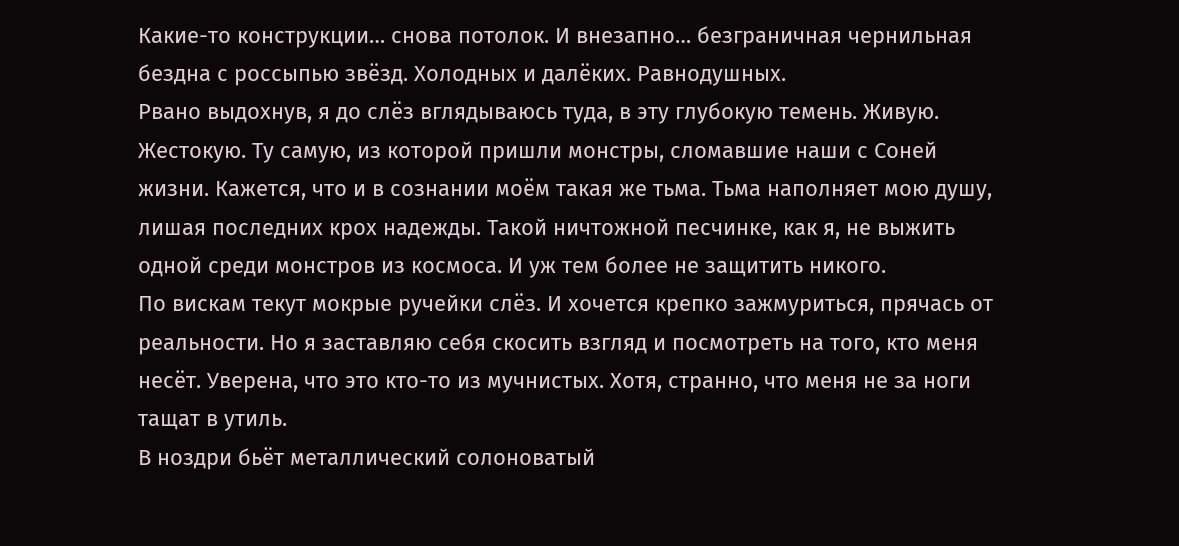Какие-то конструкции… снова потолок. И внезапно… безграничная чернильная бездна с россыпью звёзд. Холодных и далёких. Равнодушных.
Рвано выдохнув, я до слёз вглядываюсь туда, в эту глубокую темень. Живую. Жестокую. Ту самую, из которой пришли монстры, сломавшие наши с Соней жизни. Кажется, что и в сознании моём такая же тьма. Тьма наполняет мою душу, лишая последних крох надежды. Такой ничтожной песчинке, как я, не выжить одной среди монстров из космоса. И уж тем более не защитить никого.
По вискам текут мокрые ручейки слёз. И хочется крепко зажмуриться, прячась от реальности. Но я заставляю себя скосить взгляд и посмотреть на того, кто меня несёт. Уверена, что это кто-то из мучнистых. Хотя, странно, что меня не за ноги тащат в утиль.
В ноздри бьёт металлический солоноватый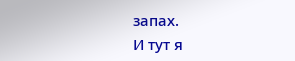запах.
И тут я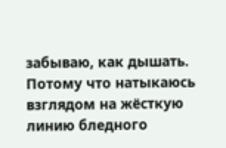забываю, как дышать. Потому что натыкаюсь взглядом на жёсткую линию бледного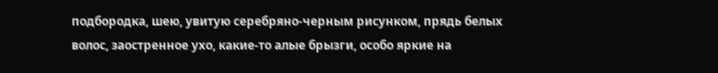подбородка, шею, увитую серебряно-черным рисунком, прядь белых волос, заостренное ухо, какие-то алые брызги, особо яркие на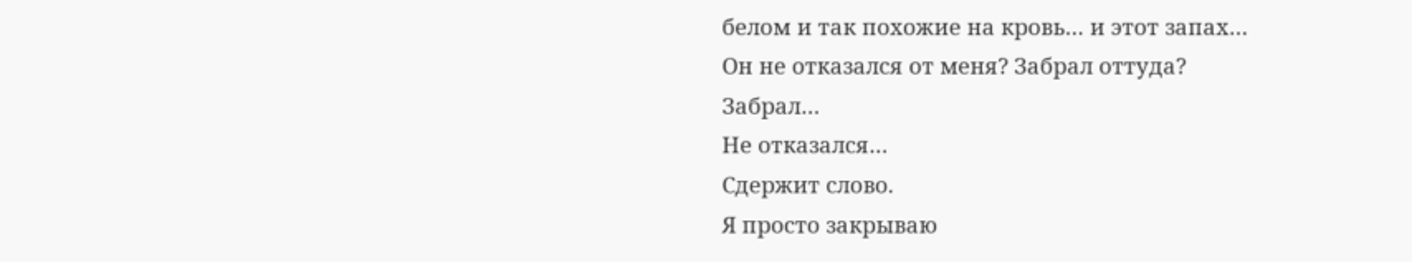белом и так похожие на кровь… и этот запах…
Он не отказался от меня? Забрал оттуда?
Забрал…
Не отказался…
Сдержит слово.
Я просто закрываю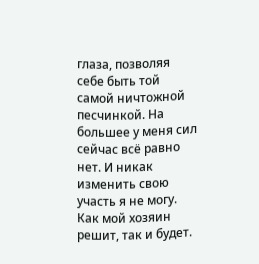глаза, позволяя себе быть той самой ничтожной песчинкой. На большее у меня сил сейчас всё равно нет. И никак изменить свою участь я не могу. Как мой хозяин решит, так и будет.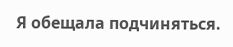Я обещала подчиняться.